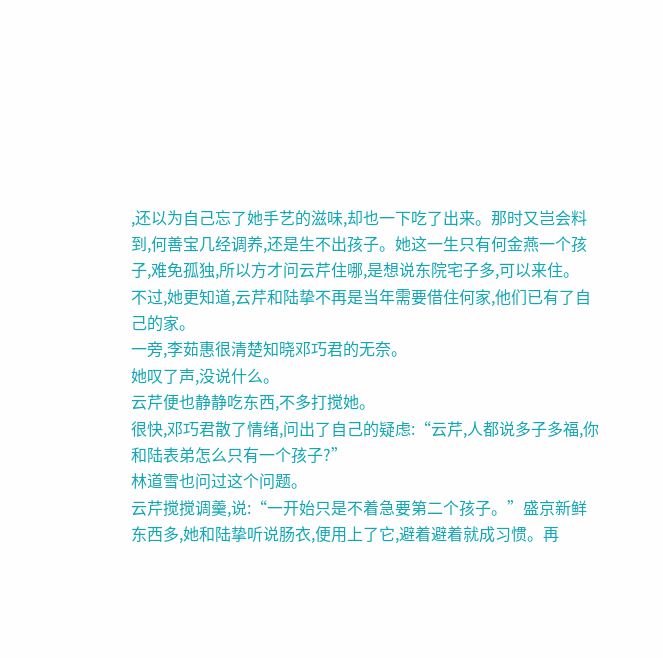,还以为自己忘了她手艺的滋味,却也一下吃了出来。那时又岂会料到,何善宝几经调养,还是生不出孩子。她这一生只有何金燕一个孩子,难免孤独,所以方才问云芹住哪,是想说东院宅子多,可以来住。
不过,她更知道,云芹和陆挚不再是当年需要借住何家,他们已有了自己的家。
一旁,李茹惠很清楚知晓邓巧君的无奈。
她叹了声,没说什么。
云芹便也静静吃东西,不多打搅她。
很快,邓巧君散了情绪,问出了自己的疑虑:“云芹,人都说多子多福,你和陆表弟怎么只有一个孩子?”
林道雪也问过这个问题。
云芹搅搅调羹,说:“一开始只是不着急要第二个孩子。”盛京新鲜东西多,她和陆挚听说肠衣,便用上了它,避着避着就成习惯。再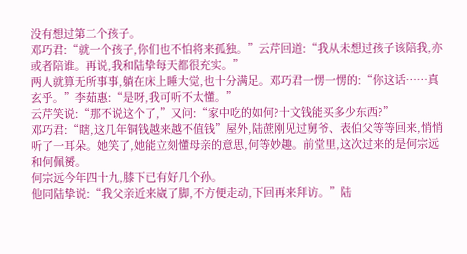没有想过第二个孩子。
邓巧君:“就一个孩子,你们也不怕将来孤独。”云芹回道:“我从未想过孩子该陪我,亦或者陪谁。再说,我和陆挚每天都很充实。”
两人就算无所事事,躺在床上睡大觉,也十分满足。邓巧君一愣一愣的:“你这话……真玄乎。”李茹惠:“是呀,我可听不太懂。”
云芹笑说:“那不说这个了,”又问:“家中吃的如何?十文钱能买多少东西?”
邓巧君:“瞎,这几年铜钱越来越不值钱”屋外,陆蔗刚见过舅爷、表伯父等等回来,悄悄听了一耳朵。她笑了,她能立刻懂母亲的意思,何等妙趣。前堂里,这次过来的是何宗远和何佩赟。
何宗远今年四十九,膝下已有好几个孙。
他同陆挚说:“我父亲近来崴了脚,不方便走动,下回再来拜访。”陆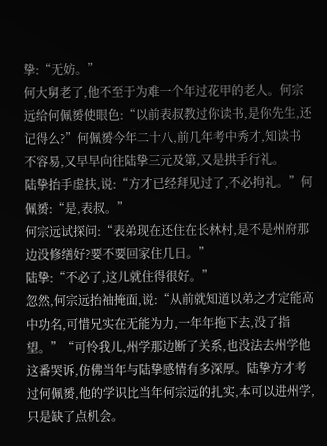挚:“无妨。”
何大舅老了,他不至于为难一个年过花甲的老人。何宗远给何佩赟使眼色:“以前表叔教过你读书,是你先生,还记得么?”何佩赟今年二十八,前几年考中秀才,知读书不容易,又早早向往陆挚三元及第,又是拱手行礼。
陆挚抬手虚扶,说:“方才已经拜见过了,不必拘礼。”何佩赟:“是,表叔。”
何宗远试探问:“表弟现在还住在长林村,是不是州府那边没修缮好?要不要回家住几日。”
陆挚:“不必了,这儿就住得很好。”
忽然,何宗远抬袖掩面,说:“从前就知道以弟之才定能高中功名,可惜兄实在无能为力,一年年拖下去,没了指望。”“可怜我儿,州学那边断了关系,也没法去州学他这番哭诉,仿佛当年与陆挚感情有多深厚。陆挚方才考过何佩赟,他的学识比当年何宗远的扎实,本可以进州学,只是缺了点机会。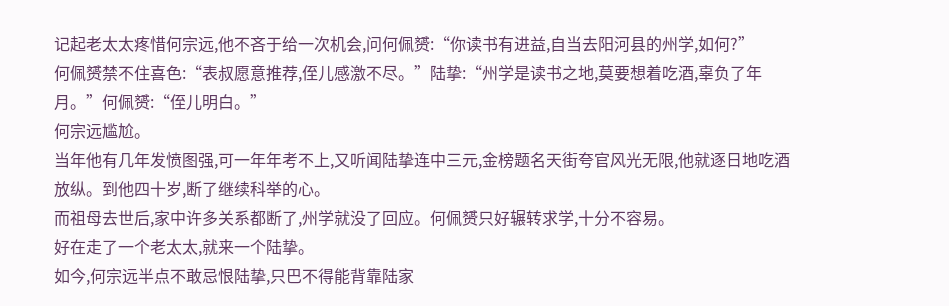记起老太太疼惜何宗远,他不吝于给一次机会,问何佩赟:“你读书有进益,自当去阳河县的州学,如何?”
何佩赟禁不住喜色:“表叔愿意推荐,侄儿感激不尽。”陆挚:“州学是读书之地,莫要想着吃酒,辜负了年月。”何佩赟:“侄儿明白。”
何宗远尴尬。
当年他有几年发愤图强,可一年年考不上,又听闻陆挚连中三元,金榜题名天街夸官风光无限,他就逐日地吃酒放纵。到他四十岁,断了继续科举的心。
而祖母去世后,家中许多关系都断了,州学就没了回应。何佩赟只好辗转求学,十分不容易。
好在走了一个老太太,就来一个陆挚。
如今,何宗远半点不敢忌恨陆挚,只巴不得能背靠陆家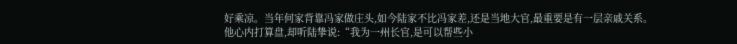好乘凉。当年何家背靠冯家做庄头,如今陆家不比冯家差,还是当地大官,最重要是有一层亲戚关系。
他心内打算盘,却听陆挚说:“我为一州长官,是可以帮些小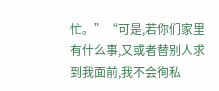忙。”“可是,若你们家里有什么事,又或者替别人求到我面前,我不会徇私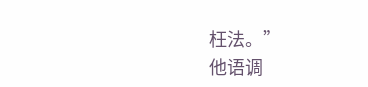枉法。”
他语调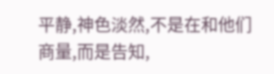平静,神色淡然,不是在和他们商量,而是告知,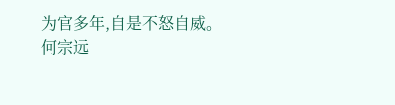为官多年,自是不怒自威。
何宗远